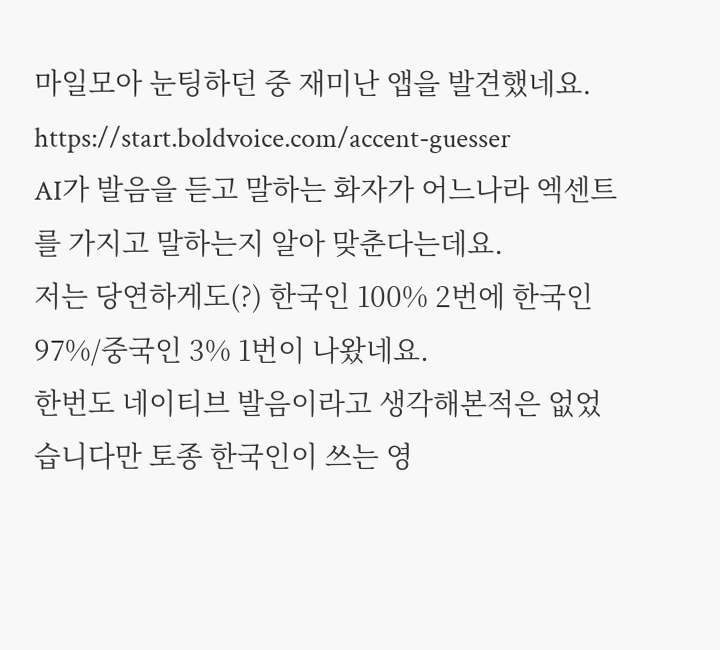마일모아 눈팅하던 중 재미난 앱을 발견했네요.
https://start.boldvoice.com/accent-guesser
AI가 발음을 듣고 말하는 화자가 어느나라 엑센트를 가지고 말하는지 알아 맞춘다는데요.
저는 당연하게도(?) 한국인 100% 2번에 한국인 97%/중국인 3% 1번이 나왔네요.
한번도 네이티브 발음이라고 생각해본적은 없었습니다만 토종 한국인이 쓰는 영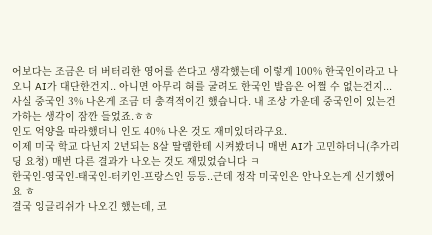어보다는 조금은 더 버터리한 영어를 쓴다고 생각했는데 이렇게 100% 한국인이라고 나오니 AI가 대단한건지.. 아니면 아무리 혀를 굴려도 한국인 발음은 어쩔 수 없는건지...
사실 중국인 3% 나온게 조금 더 충격적이긴 했습니다. 내 조상 가운데 중국인이 있는건가하는 생각이 잠깐 들었죠.ㅎㅎ
인도 억양을 따라했더니 인도 40% 나온 것도 재미있더라구요.
이제 미국 학교 다닌지 2년되는 8살 딸램한테 시켜봤더니 매번 AI가 고민하더니(추가리딩 요청) 매번 다른 결과가 나오는 것도 재밌었습니다 ㅋ
한국인-영국인-태국인-터키인-프랑스인 등등..근데 정작 미국인은 안나오는게 신기했어요 ㅎ
결국 잉글리쉬가 나오긴 했는데, 코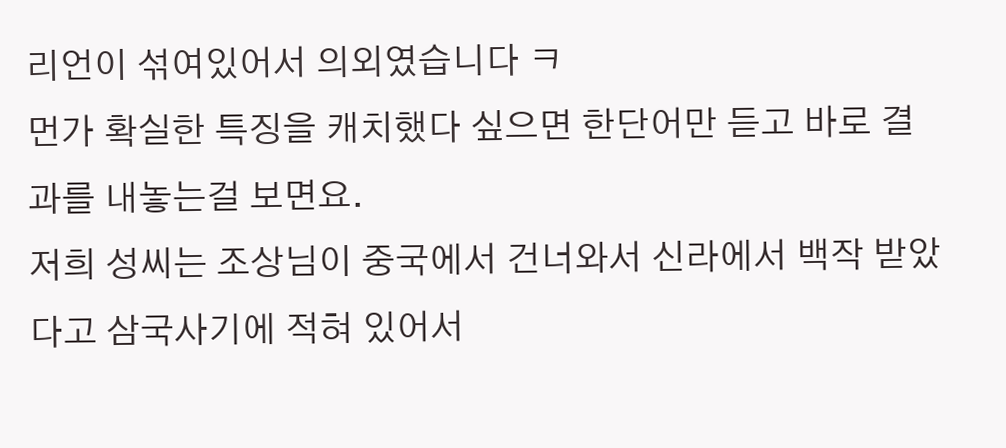리언이 섞여있어서 의외였습니다 ㅋ
먼가 확실한 특징을 캐치했다 싶으면 한단어만 듣고 바로 결과를 내놓는걸 보면요.
저희 성씨는 조상님이 중국에서 건너와서 신라에서 백작 받았다고 삼국사기에 적혀 있어서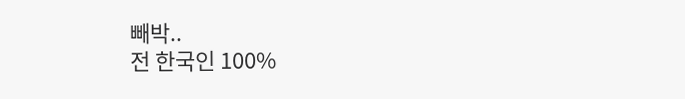빼박..
전 한국인 100%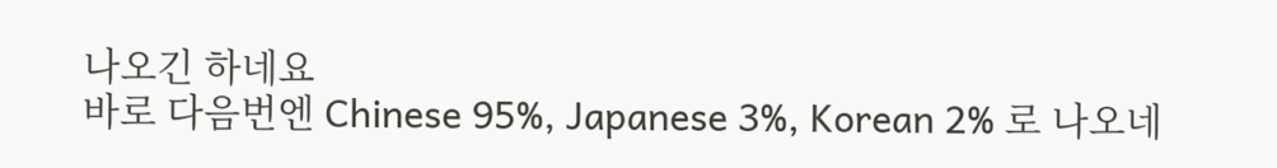나오긴 하네요
바로 다음번엔 Chinese 95%, Japanese 3%, Korean 2% 로 나오네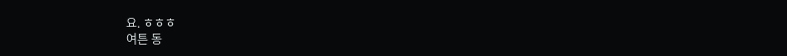요. ㅎㅎㅎ
여튼 동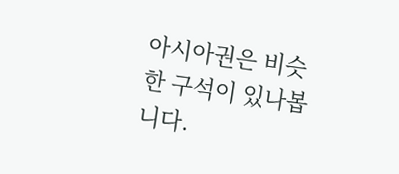아시아권은 비슷한 구석이 있나봅니다.